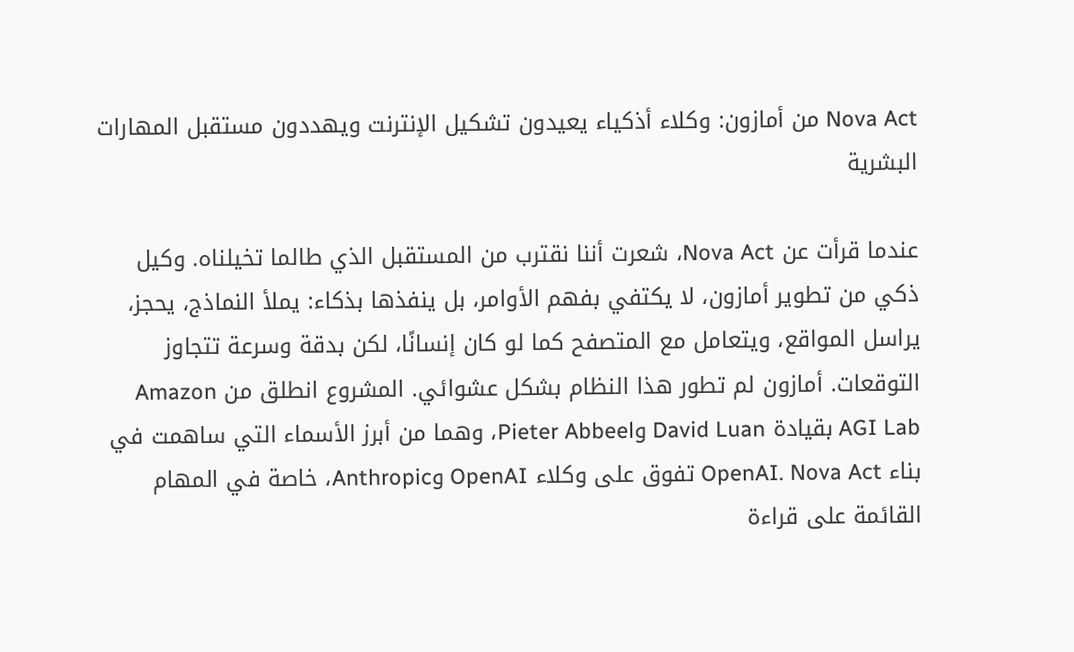Nova Act من أمازون: وكلاء أذكياء يعيدون تشكيل الإنترنت ويهددون مستقبل المهارات البشرية

عندما قرأت عن Nova Act، شعرت أننا نقترب من المستقبل الذي طالما تخيلناه. وكيل ذكي من تطوير أمازون، لا يكتفي بفهم الأوامر، بل ينفذها بذكاء: يملأ النماذج، يحجز، يراسل المواقع، ويتعامل مع المتصفح كما لو كان إنسانًا، لكن بدقة وسرعة تتجاوز التوقعات. أمازون لم تطور هذا النظام بشكل عشوائي. المشروع انطلق من Amazon AGI Lab بقيادة David Luan وPieter Abbeel، وهما من أبرز الأسماء التي ساهمت في بناء OpenAI. Nova Act تفوق على وكلاء OpenAI وAnthropic، خاصة في المهام القائمة على قراءة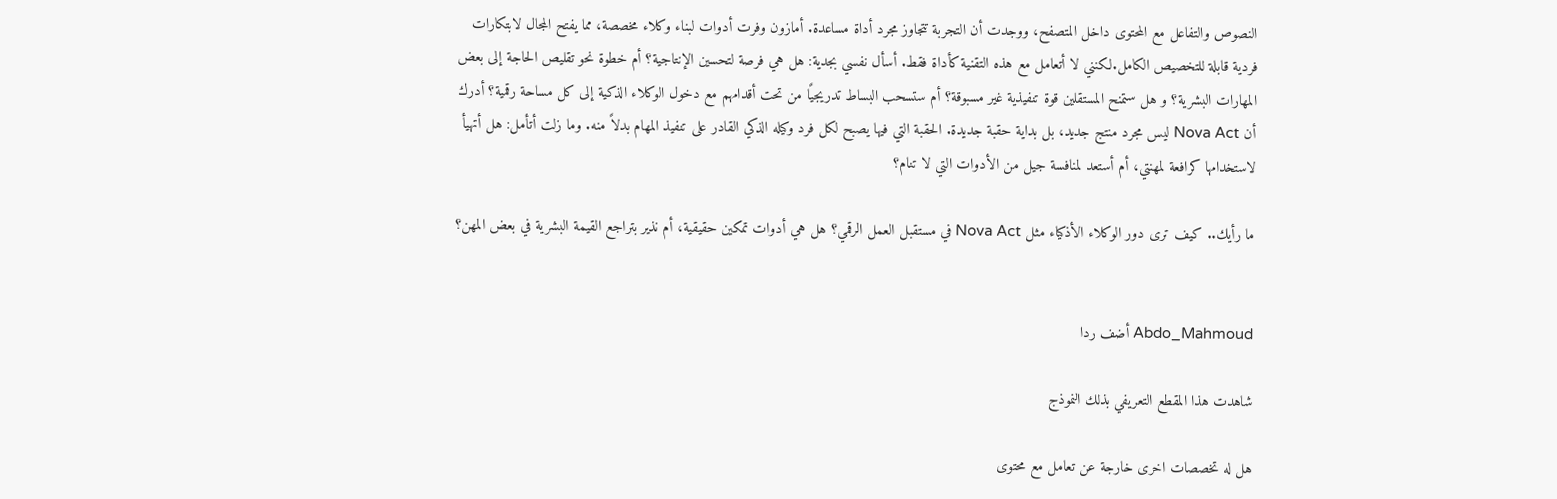النصوص والتفاعل مع المحتوى داخل المتصفح، ووجدت أن التجربة تتجاوز مجرد أداة مساعدة. أمازون وفرت أدوات لبناء وكلاء مخصصة، مما يفتح المجال لابتكارات فردية قابلة للتخصيص الكامل.لكنني لا أتعامل مع هذه التقنية كأداة فقط. أسأل نفسي بجدية: هل هي فرصة لتحسين الإنتاجية؟ أم خطوة نحو تقليص الحاجة إلى بعض المهارات البشرية؟ و هل ستمنح المستقلين قوة تنفيذية غير مسبوقة؟ أم ستسحب البساط تدريجيًا من تحت أقدامهم مع دخول الوكلاء الذكية إلى كل مساحة رقمية؟ أدرك أن Nova Act ليس مجرد منتج جديد، بل بداية حقبة جديدة. الحقبة التي فيها يصبح لكل فرد وكيله الذكي القادر على تنفيذ المهام بدلاً منه. وما زلت أتأمل: هل أتهيأ لاستخدامها كرافعة لمهنتي، أم أستعد لمنافسة جيل من الأدوات التي لا تنام؟

ما رأيك.. كيف ترى دور الوكلاء الأذكياء مثل Nova Act في مستقبل العمل الرقمي؟ هل هي أدوات تمكين حقيقية، أم نذير بتراجع القيمة البشرية في بعض المهن؟


Abdo_Mahmoud أضف ردا

شاهدت هذا المقطع التعريفي بذلك النموذج

هل له تخصصات اخرى خارجة عن تعامل مع محتوى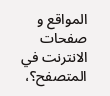المواقع و صفحات الانترنت في المتصفح؟،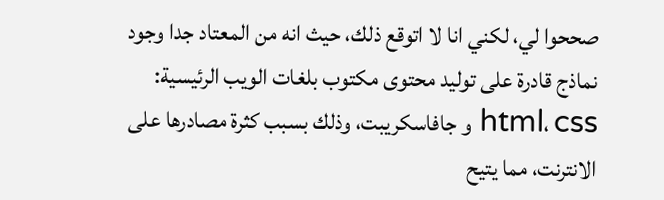صححوا لي، لكني انا لا اتوقع ذلك، حيث انه من المعتاد جدا وجود نماذج قادرة على توليد محتوى مكتوب بلغات الويب الرئيسية: html، css و جافاسكريبت، وذلك بسبب كثرة مصادرها على الانترنت، مما يتيح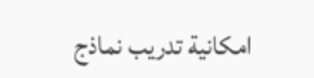امكانية تدريب نماذج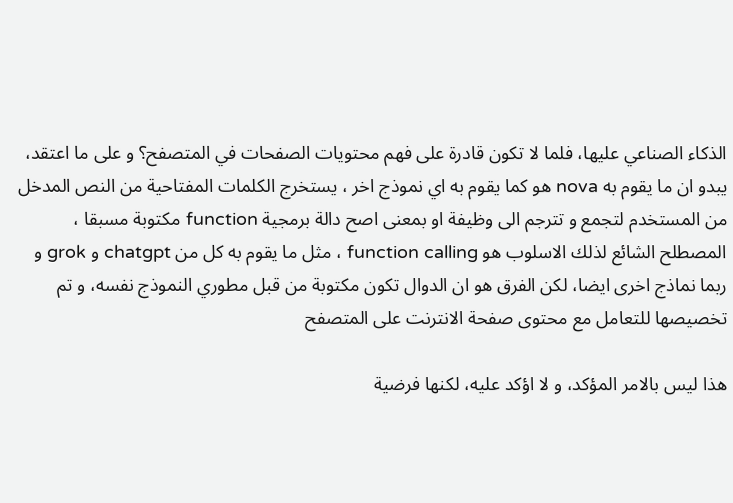الذكاء الصناعي عليها، فلما لا تكون قادرة على فهم محتويات الصفحات في المتصفح؟ و على ما اعتقد، يبدو ان ما يقوم به nova هو كما يقوم به اي نموذج اخر ، يستخرج الكلمات المفتاحية من النص المدخل من المستخدم لتجمع و تترجم الى وظيفة او بمعنى اصح دالة برمجية function مكتوبة مسبقا ، المصطلح الشائع لذلك الاسلوب هو function calling ، مثل ما يقوم به كل من chatgpt و grok و ربما نماذج اخرى ايضا، لكن الفرق هو ان الدوال تكون مكتوبة من قبل مطوري النموذج نفسه، و تم تخصيصها للتعامل مع محتوى صفحة الانترنت على المتصفح

هذا ليس بالامر المؤكد، و لا اؤكد عليه، لكنها فرضية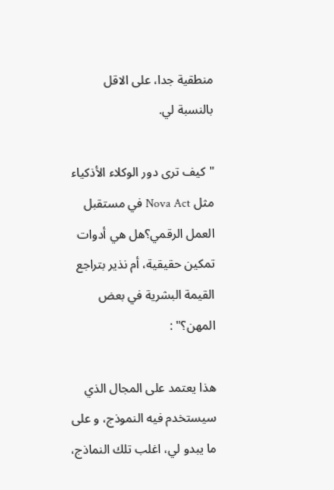منطقية جدا، على الاقل بالنسبة لي.

"كيف ترى دور الوكلاء الأذكياء مثل Nova Act في مستقبل العمل الرقمي؟هل هي أدوات تمكين حقيقية، أم نذير بتراجع القيمة البشرية في بعض المهن؟" :

هذا يعتمد على المجال الذي سيستخدم فيه النموذج، و على ما يبدو لي، اغلب تلك النماذج،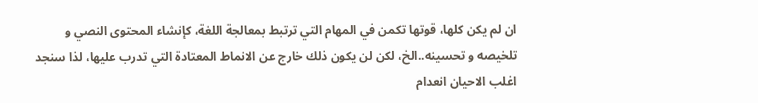ان لم يكن كلها، قوتها تكمن في المهام التي ترتبط بمعالجة اللغة، كإنشاء المحتوى النصي و تلخيصه و تحسينه..الخ، لكن لن يكون ذلك خارج عن الانماط المعتادة التي تدرب عليها، لذا سنجد اغلب الاحيان انعدام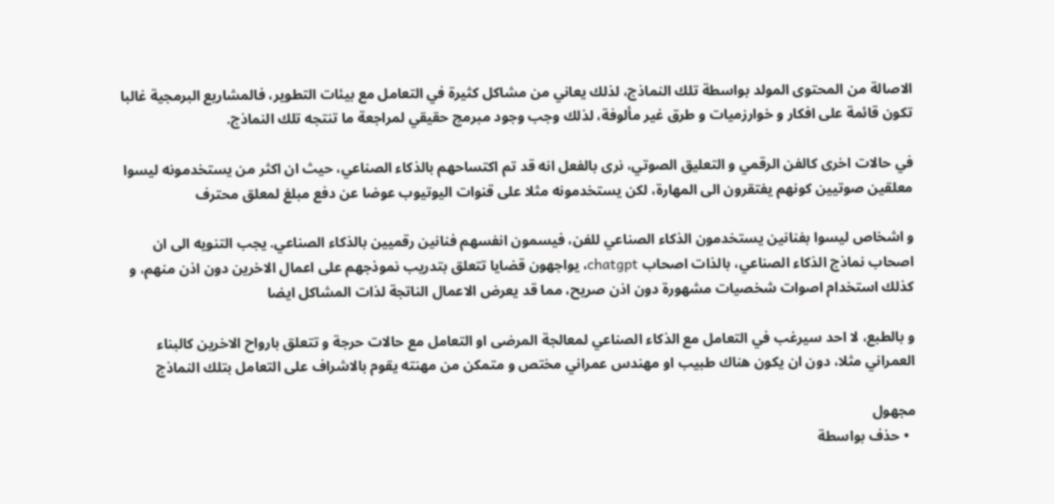الاصالة من المحتوى المولد بواسطة تلك النماذج، لذلك يعاني من مشاكل كثيرة في التعامل مع بيئات التطوير، فالمشاريع البرمجية غالبا تكون قائمة على افكار و خوارزميات و طرق غير مألوفة، لذلك وجب وجود مبرمج حقيقي لمراجعة ما تنتجه تلك النماذج.

في حالات اخرى كالفن الرقمي و التعليق الصوتي، نرى بالفعل انه قد تم اكتساحهم بالذكاء الصناعي، حيث ان اكثر من يستخدمونه ليسوا معلقين صوتيين كونهم يفتقرون الى المهارة، لكن يستخدمونه مثلا على قنوات اليوتيوب عوضا عن دفع مبلغ لمعلق محترف

و اشخاص ليسوا بفنانين يستخدمون الذكاء الصناعي للفن، فيسمون انفسهم فنانين رقميين بالذكاء الصناعي. يجب التنويه الى ان اصحاب نماذج الذكاء الصناعي، بالذات اصحاب chatgpt، يواجهون قضايا تتعلق بتدريب نموذجهم على اعمال الاخرين دون اذن منهم، و كذلك استخدام اصوات شخصيات مشهورة دون اذن صريح، مما قد يعرض الاعمال الناتجة لذات المشاكل ايضا

و بالطبع، لا احد سيرغب في التعامل مع الذكاء الصناعي لمعالجة المرضى او التعامل مع حالات حرجة و تتعلق بارواح الاخرين كالبناء العمراني مثلا، دون ان يكون هناك طبيب او مهندس عمراني مختص و متمكن من مهنته يقوم بالاشراف على التعامل بتلك النماذج

مجهول
  • حذف بواسطة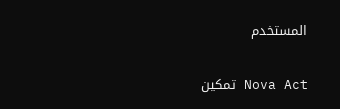المستخدم

Nova Act تمكين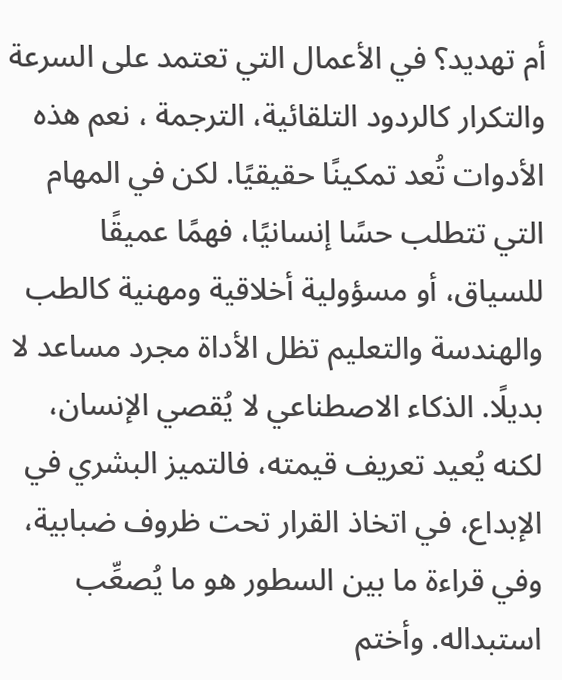أم تهديد؟ في الأعمال التي تعتمد على السرعة والتكرار كالردود التلقائية، الترجمة ، نعم هذه الأدوات تُعد تمكينًا حقيقيًا. لكن في المهام التي تتطلب حسًا إنسانيًا، فهمًا عميقًا للسياق، أو مسؤولية أخلاقية ومهنية كالطب والهندسة والتعليم تظل الأداة مجرد مساعد لا بديلًا. الذكاء الاصطناعي لا يُقصي الإنسان، لكنه يُعيد تعريف قيمته، فالتميز البشري في الإبداع، في اتخاذ القرار تحت ظروف ضبابية، وفي قراءة ما بين السطور هو ما يُصعِّب استبداله. وأختم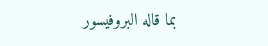بما قاله البروفيسور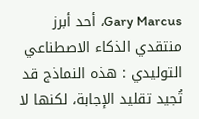Gary Marcus، أحد أبرز منتقدي الذكاء الاصطناعي التوليدي : هذه النماذج قد تُجيد تقليد الإجابة، لكنها لا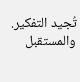تُجيد التفكير. والمستقبل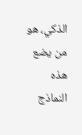الذكي، هو من يضع هذه النماذج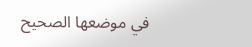في موضعها الصحيح